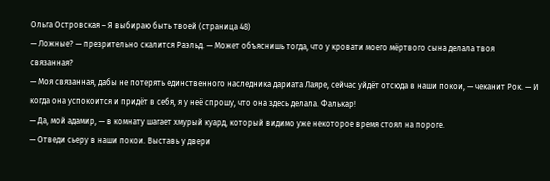Ольга Островская – Я выбираю быть твоей (страница 48)
— Ложные? — презрительно скалится Раэльд. — Может объяснишь тогда, что у кровати моего мёртвого сына делала твоя связанная?
— Моя связанная, дабы не потерять единственного наследника дариата Лаяре, сейчас уйдёт отсюда в наши покои, — чеканит Рок. — И когда она успокоится и придёт в себя, я у неё спрошу, что она здесь делала. Фалькар!
— Да, мой адамир, — в комнату шагает хмурый куард, который видимо уже некоторое время стоял на пороге.
— Отведи сьеру в наши покои. Выставь у двери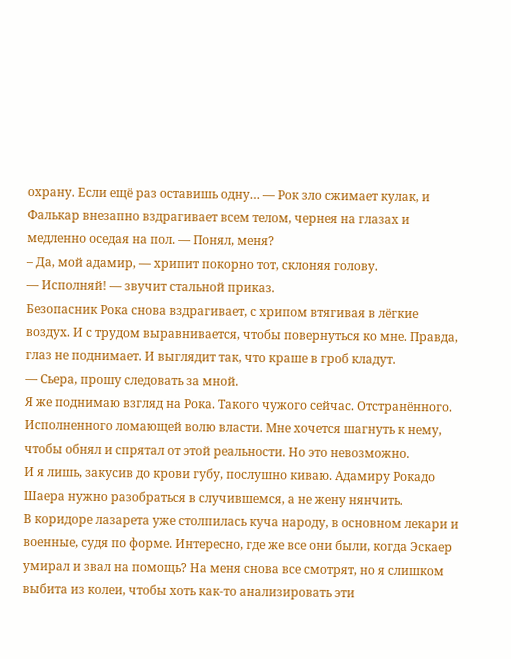охрану. Если ещё раз оставишь одну… — Рок зло сжимает кулак, и Фалькар внезапно вздрагивает всем телом, чернея на глазах и медленно оседая на пол. — Понял, меня?
– Да, мой адамир, — хрипит покорно тот, склоняя голову.
— Исполняй! — звучит стальной приказ.
Безопасник Рока снова вздрагивает, с хрипом втягивая в лёгкие воздух. И с трудом выравнивается, чтобы повернуться ко мне. Правда, глаз не поднимает. И выглядит так, что краше в гроб кладут.
— Сьера, прошу следовать за мной.
Я же поднимаю взгляд на Рока. Такого чужого сейчас. Отстранённого. Исполненного ломающей волю власти. Мне хочется шагнуть к нему, чтобы обнял и спрятал от этой реальности. Но это невозможно.
И я лишь, закусив до крови губу, послушно киваю. Адамиру Рокадо Шаера нужно разобраться в случившемся, а не жену нянчить.
В коридоре лазарета уже столпилась куча народу, в основном лекари и военные, судя по форме. Интересно, где же все они были, когда Эскаер умирал и звал на помощь? На меня снова все смотрят, но я слишком выбита из колеи, чтобы хоть как-то анализировать эти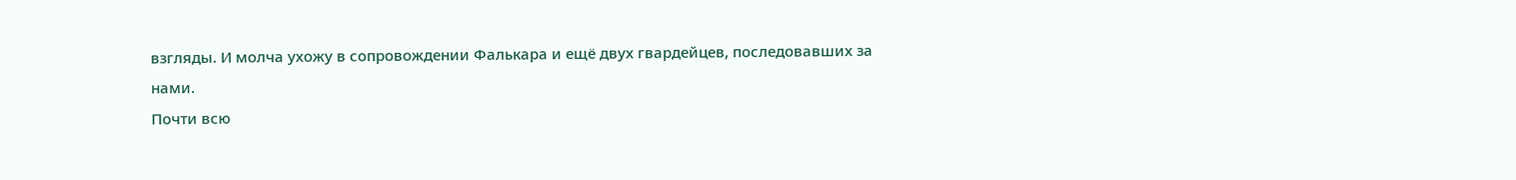взгляды. И молча ухожу в сопровождении Фалькара и ещё двух гвардейцев, последовавших за нами.
Почти всю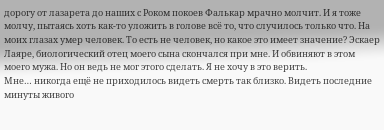дорогу от лазарета до наших с Роком покоев Фалькар мрачно молчит. И я тоже молчу, пытаясь хоть как-то уложить в голове всё то, что случилось только что. На моих глазах умер человек. То есть не человек, но какое это имеет значение? Эскаер Лаяре, биологический отец моего сына скончался при мне. И обвиняют в этом моего мужа. Но он ведь не мог этого сделать. Я не хочу в это верить.
Мне… никогда ещё не приходилось видеть смерть так близко. Видеть последние минуты живого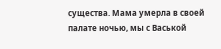существа. Мама умерла в своей палате ночью, мы с Васькой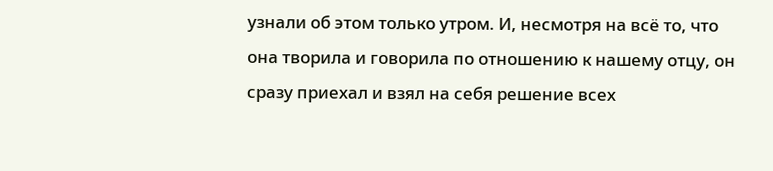узнали об этом только утром. И, несмотря на всё то, что она творила и говорила по отношению к нашему отцу, он сразу приехал и взял на себя решение всех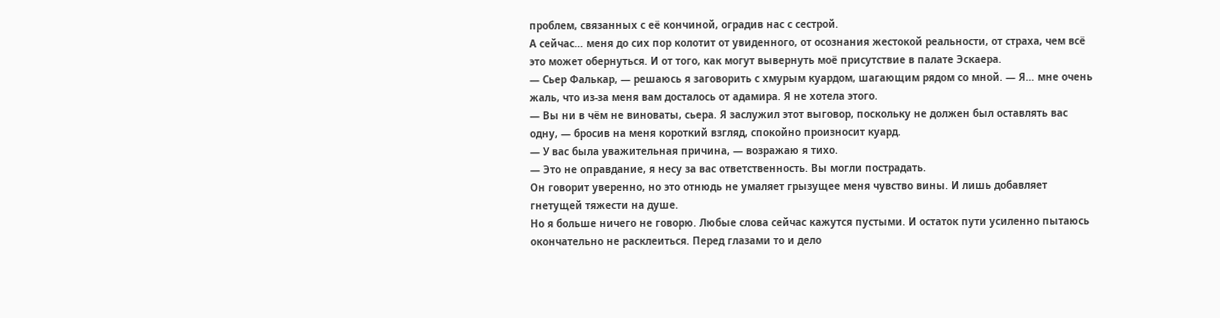проблем, связанных с её кончиной, оградив нас с сестрой.
А сейчас… меня до сих пор колотит от увиденного, от осознания жестокой реальности, от страха, чем всё это может обернуться. И от того, как могут вывернуть моё присутствие в палате Эскаера.
— Сьер Фалькар, — решаюсь я заговорить с хмурым куардом, шагающим рядом со мной. — Я… мне очень жаль, что из-за меня вам досталось от адамира. Я не хотела этого.
— Вы ни в чём не виноваты, сьера. Я заслужил этот выговор, поскольку не должен был оставлять вас одну, — бросив на меня короткий взгляд, спокойно произносит куард.
— У вас была уважительная причина, — возражаю я тихо.
— Это не оправдание, я несу за вас ответственность. Вы могли пострадать.
Он говорит уверенно, но это отнюдь не умаляет грызущее меня чувство вины. И лишь добавляет гнетущей тяжести на душе.
Но я больше ничего не говорю. Любые слова сейчас кажутся пустыми. И остаток пути усиленно пытаюсь окончательно не расклеиться. Перед глазами то и дело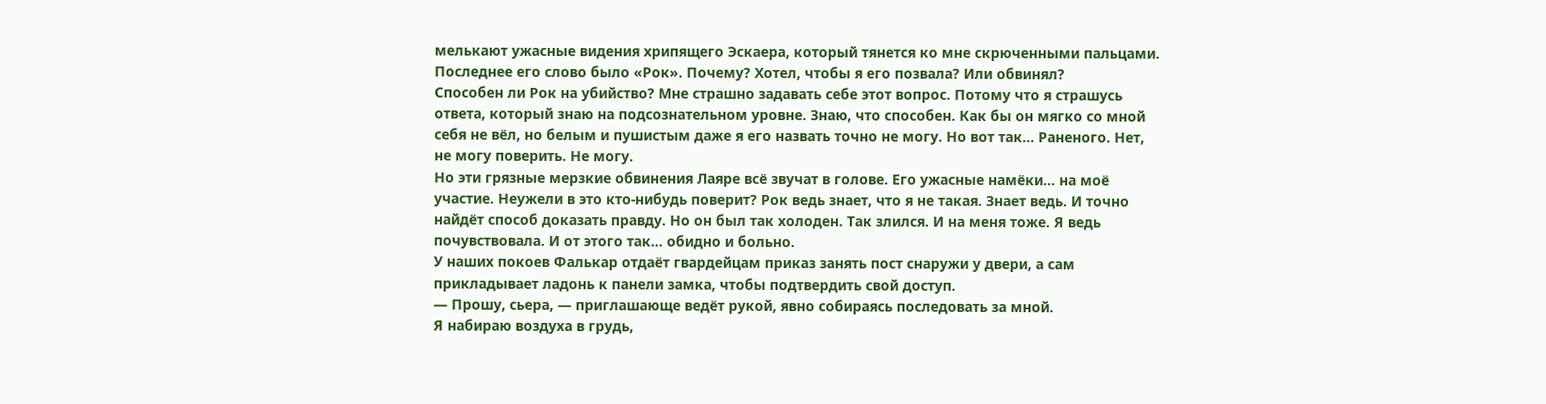мелькают ужасные видения хрипящего Эскаера, который тянется ко мне скрюченными пальцами. Последнее его слово было «Рок». Почему? Хотел, чтобы я его позвала? Или обвинял?
Способен ли Рок на убийство? Мне страшно задавать себе этот вопрос. Потому что я страшусь ответа, который знаю на подсознательном уровне. Знаю, что способен. Как бы он мягко со мной себя не вёл, но белым и пушистым даже я его назвать точно не могу. Но вот так… Раненого. Нет, не могу поверить. Не могу.
Но эти грязные мерзкие обвинения Лаяре всё звучат в голове. Его ужасные намёки… на моё участие. Неужели в это кто-нибудь поверит? Рок ведь знает, что я не такая. Знает ведь. И точно найдёт способ доказать правду. Но он был так холоден. Так злился. И на меня тоже. Я ведь почувствовала. И от этого так… обидно и больно.
У наших покоев Фалькар отдаёт гвардейцам приказ занять пост снаружи у двери, а сам прикладывает ладонь к панели замка, чтобы подтвердить свой доступ.
— Прошу, сьера, — приглашающе ведёт рукой, явно собираясь последовать за мной.
Я набираю воздуха в грудь,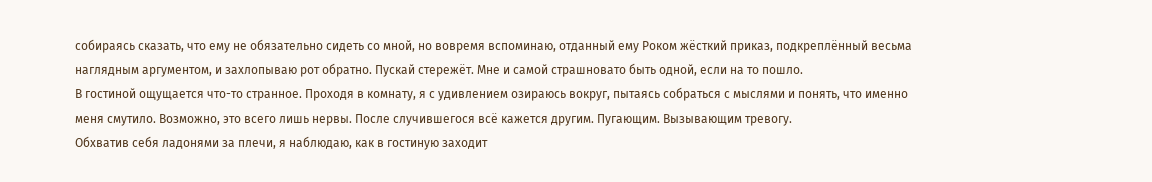собираясь сказать, что ему не обязательно сидеть со мной, но вовремя вспоминаю, отданный ему Роком жёсткий приказ, подкреплённый весьма наглядным аргументом, и захлопываю рот обратно. Пускай стережёт. Мне и самой страшновато быть одной, если на то пошло.
В гостиной ощущается что-то странное. Проходя в комнату, я с удивлением озираюсь вокруг, пытаясь собраться с мыслями и понять, что именно меня смутило. Возможно, это всего лишь нервы. После случившегося всё кажется другим. Пугающим. Вызывающим тревогу.
Обхватив себя ладонями за плечи, я наблюдаю, как в гостиную заходит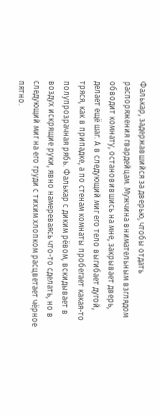Фалькар, задержавшийся за дверью, чтобы отдать распоряжения гвардейцам. Мужчина внимательным взглядом обводит комнату, остановившись на мне, закрывает дверь, делает ещё шаг. А в следующий миг его тело выгибает дугой, тряся, как в припадке, а по стенам комнаты пробегает какая-то полупрозрачная рябь. Фалькар с диким рёвом, вскидывает в воздух искрящие руки, явно намереваясь что-то сделать, но в следующий миг на его груди с тихим хлопком расцветает чёрное пятно.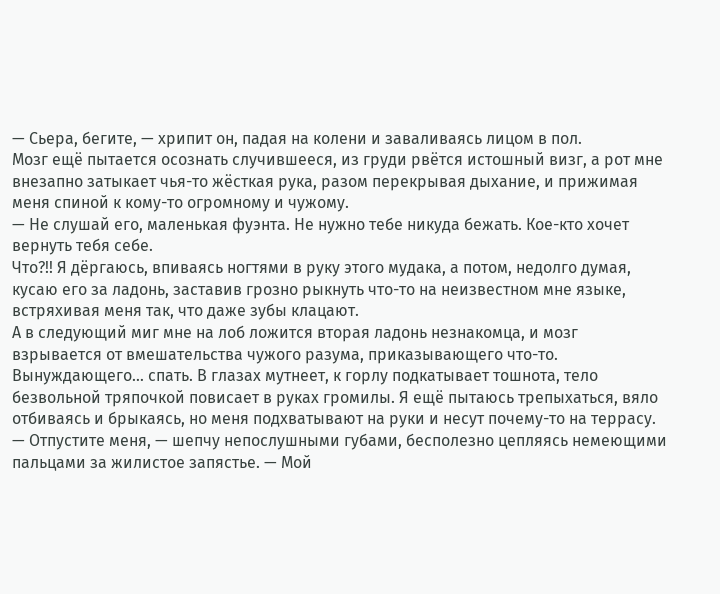— Сьера, бегите, — хрипит он, падая на колени и заваливаясь лицом в пол.
Мозг ещё пытается осознать случившееся, из груди рвётся истошный визг, а рот мне внезапно затыкает чья-то жёсткая рука, разом перекрывая дыхание, и прижимая меня спиной к кому-то огромному и чужому.
— Не слушай его, маленькая фуэнта. Не нужно тебе никуда бежать. Кое-кто хочет вернуть тебя себе.
Что?!! Я дёргаюсь, впиваясь ногтями в руку этого мудака, а потом, недолго думая, кусаю его за ладонь, заставив грозно рыкнуть что-то на неизвестном мне языке, встряхивая меня так, что даже зубы клацают.
А в следующий миг мне на лоб ложится вторая ладонь незнакомца, и мозг взрывается от вмешательства чужого разума, приказывающего что-то. Вынуждающего… спать. В глазах мутнеет, к горлу подкатывает тошнота, тело безвольной тряпочкой повисает в руках громилы. Я ещё пытаюсь трепыхаться, вяло отбиваясь и брыкаясь, но меня подхватывают на руки и несут почему-то на террасу.
— Отпустите меня, — шепчу непослушными губами, бесполезно цепляясь немеющими пальцами за жилистое запястье. — Мой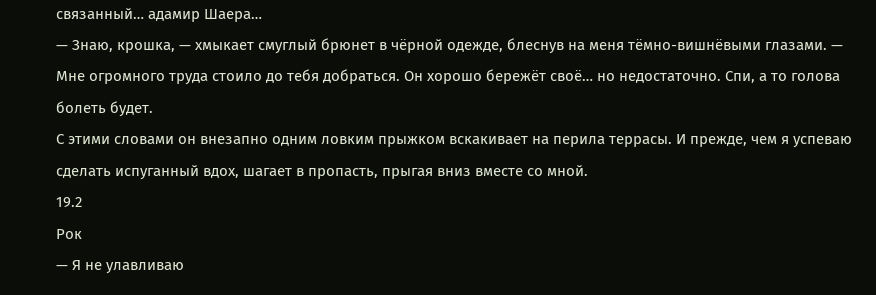связанный… адамир Шаера…
— Знаю, крошка, — хмыкает смуглый брюнет в чёрной одежде, блеснув на меня тёмно-вишнёвыми глазами. — Мне огромного труда стоило до тебя добраться. Он хорошо бережёт своё… но недостаточно. Спи, а то голова болеть будет.
С этими словами он внезапно одним ловким прыжком вскакивает на перила террасы. И прежде, чем я успеваю сделать испуганный вдох, шагает в пропасть, прыгая вниз вместе со мной.
19.2
Рок
— Я не улавливаю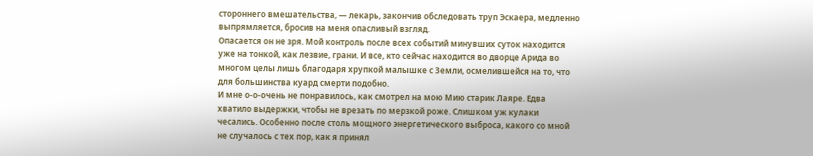стороннего вмешательства, — лекарь, закончив обследовать труп Эскаера, медленно выпрямляется, бросив на меня опасливый взгляд.
Опасается он не зря. Мой контроль после всех событий минувших суток находится уже на тонкой, как лезвие, грани. И все, кто сейчас находится во дворце Арида во многом целы лишь благодаря хрупкой малышке с Земли, осмелившейся на то, что для большинства куард смерти подобно.
И мне о-о-очень не понравилось, как смотрел на мою Мию старик Лаяре. Едва хватило выдержки, чтобы не врезать по мерзкой роже. Слишком уж кулаки чесались. Особенно после столь мощного энергетического выброса, какого со мной не случалось с тех пор, как я принял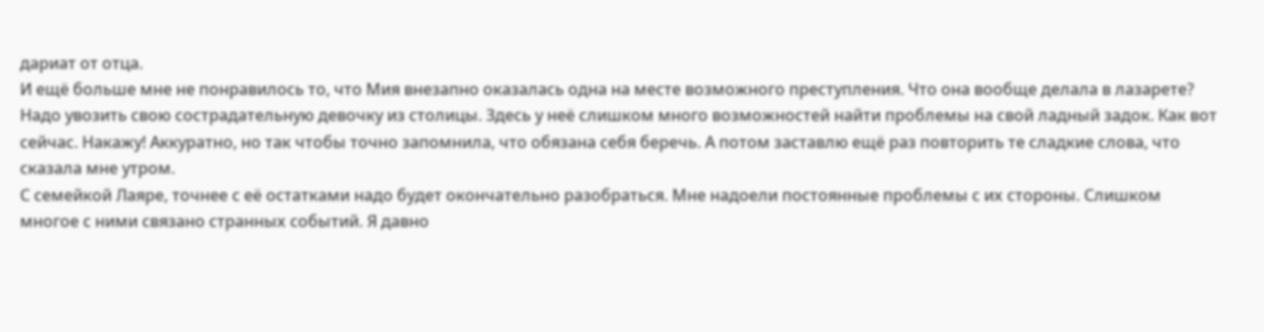дариат от отца.
И ещё больше мне не понравилось то, что Мия внезапно оказалась одна на месте возможного преступления. Что она вообще делала в лазарете? Надо увозить свою сострадательную девочку из столицы. Здесь у неё слишком много возможностей найти проблемы на свой ладный задок. Как вот сейчас. Накажу! Аккуратно, но так чтобы точно запомнила, что обязана себя беречь. А потом заставлю ещё раз повторить те сладкие слова, что сказала мне утром.
С семейкой Лаяре, точнее с её остатками надо будет окончательно разобраться. Мне надоели постоянные проблемы с их стороны. Слишком многое с ними связано странных событий. Я давно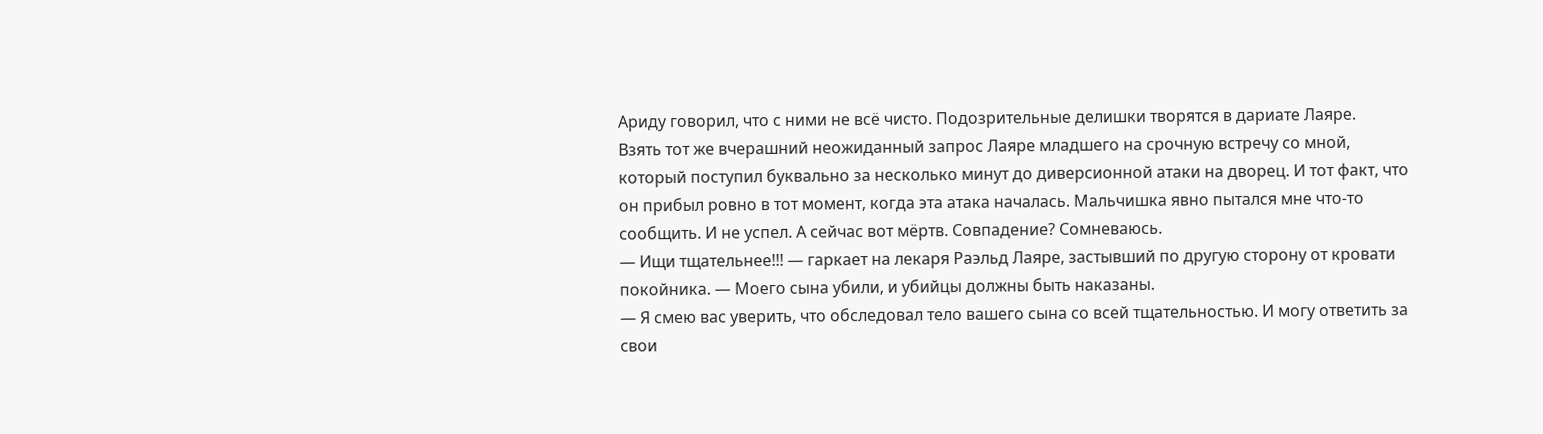Ариду говорил, что с ними не всё чисто. Подозрительные делишки творятся в дариате Лаяре.
Взять тот же вчерашний неожиданный запрос Лаяре младшего на срочную встречу со мной, который поступил буквально за несколько минут до диверсионной атаки на дворец. И тот факт, что он прибыл ровно в тот момент, когда эта атака началась. Мальчишка явно пытался мне что-то сообщить. И не успел. А сейчас вот мёртв. Совпадение? Сомневаюсь.
— Ищи тщательнее!!! — гаркает на лекаря Раэльд Лаяре, застывший по другую сторону от кровати покойника. — Моего сына убили, и убийцы должны быть наказаны.
— Я смею вас уверить, что обследовал тело вашего сына со всей тщательностью. И могу ответить за свои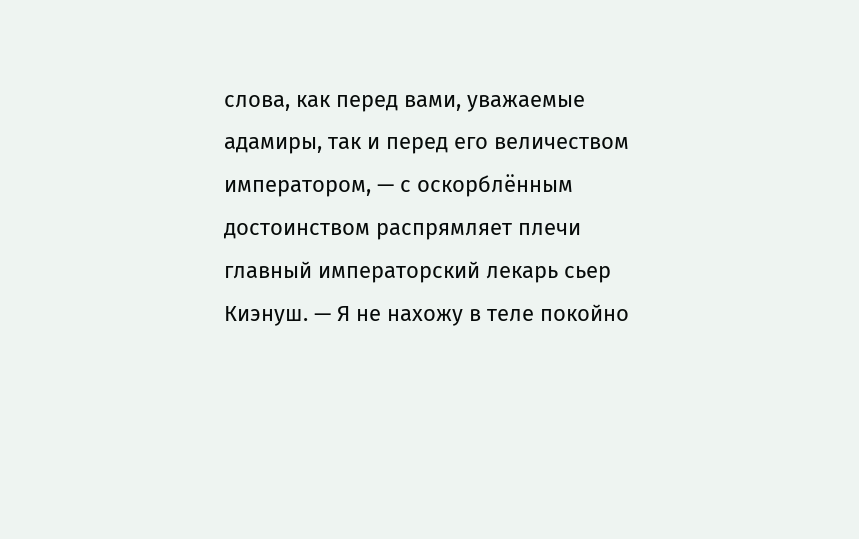слова, как перед вами, уважаемые адамиры, так и перед его величеством императором, — с оскорблённым достоинством распрямляет плечи главный императорский лекарь сьер Киэнуш. — Я не нахожу в теле покойно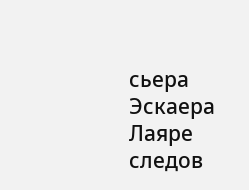сьера Эскаера Лаяре следов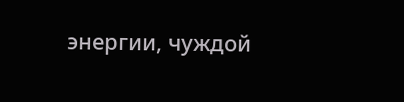энергии, чуждой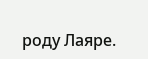роду Лаяре.